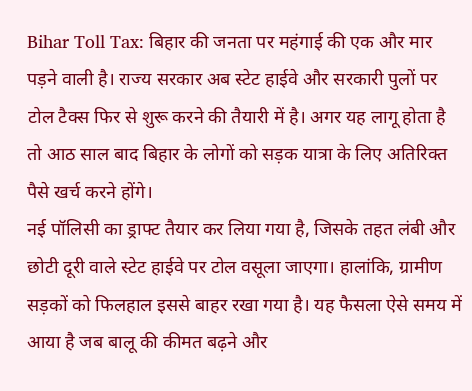Bihar Toll Tax: बिहार की जनता पर महंगाई की एक और मार पड़ने वाली है। राज्य सरकार अब स्टेट हाईवे और सरकारी पुलों पर टोल टैक्स फिर से शुरू करने की तैयारी में है। अगर यह लागू होता है तो आठ साल बाद बिहार के लोगों को सड़क यात्रा के लिए अतिरिक्त पैसे खर्च करने होंगे।
नई पॉलिसी का ड्राफ्ट तैयार कर लिया गया है, जिसके तहत लंबी और छोटी दूरी वाले स्टेट हाईवे पर टोल वसूला जाएगा। हालांकि, ग्रामीण सड़कों को फिलहाल इससे बाहर रखा गया है। यह फैसला ऐसे समय में आया है जब बालू की कीमत बढ़ने और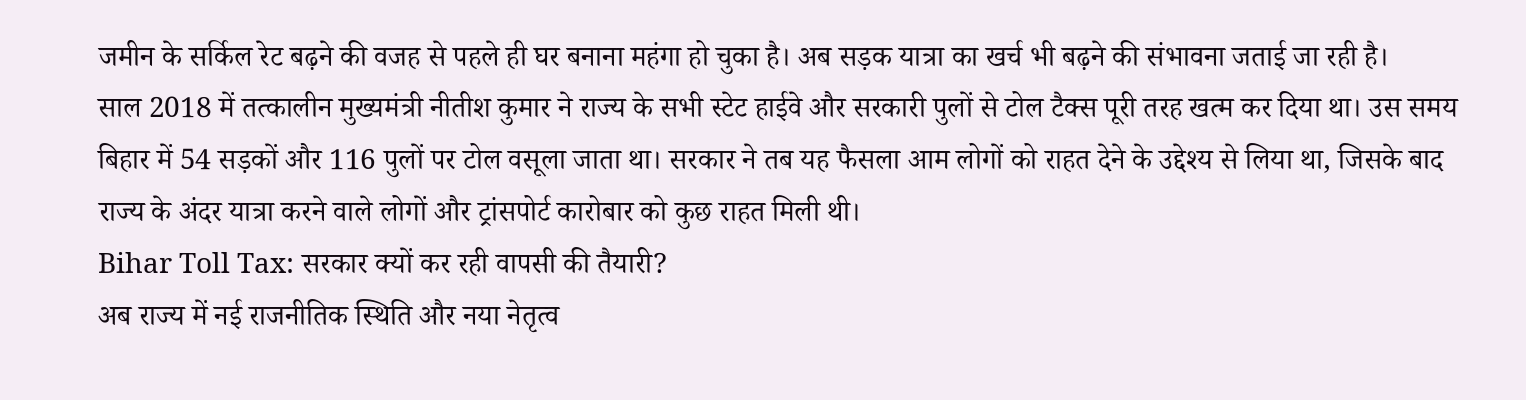जमीन के सर्किल रेट बढ़ने की वजह से पहले ही घर बनाना महंगा हो चुका है। अब सड़क यात्रा का खर्च भी बढ़ने की संभावना जताई जा रही है।
साल 2018 में तत्कालीन मुख्यमंत्री नीतीश कुमार ने राज्य के सभी स्टेट हाईवे और सरकारी पुलों से टोल टैक्स पूरी तरह खत्म कर दिया था। उस समय बिहार में 54 सड़कों और 116 पुलों पर टोल वसूला जाता था। सरकार ने तब यह फैसला आम लोगों को राहत देने के उद्देश्य से लिया था, जिसके बाद राज्य के अंदर यात्रा करने वाले लोगों और ट्रांसपोर्ट कारोबार को कुछ राहत मिली थी।
Bihar Toll Tax: सरकार क्यों कर रही वापसी की तैयारी?
अब राज्य में नई राजनीतिक स्थिति और नया नेतृत्व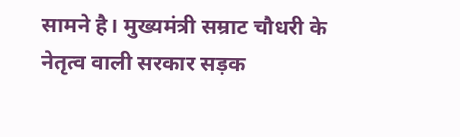सामने है। मुख्यमंत्री सम्राट चौधरी के नेतृत्व वाली सरकार सड़क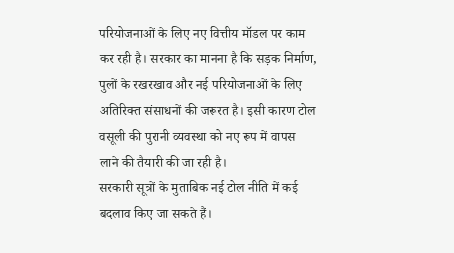परियोजनाओं के लिए नए वित्तीय मॉडल पर काम कर रही है। सरकार का मानना है कि सड़क निर्माण, पुलों के रखरखाव और नई परियोजनाओं के लिए अतिरिक्त संसाधनों की जरूरत है। इसी कारण टोल वसूली की पुरानी व्यवस्था को नए रूप में वापस लाने की तैयारी की जा रही है।
सरकारी सूत्रों के मुताबिक नई टोल नीति में कई बदलाव किए जा सकते हैं।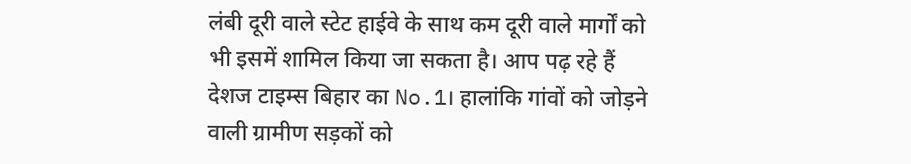लंबी दूरी वाले स्टेट हाईवे के साथ कम दूरी वाले मार्गों को भी इसमें शामिल किया जा सकता है। आप पढ़ रहे हैं देशज टाइम्स बिहार का No.1। हालांकि गांवों को जोड़ने वाली ग्रामीण सड़कों को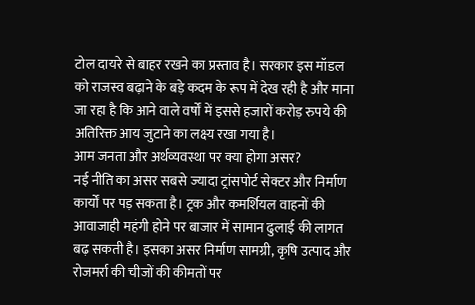टोल दायरे से बाहर रखने का प्रस्ताव है। सरकार इस मॉडल को राजस्व बढ़ाने के बड़े कदम के रूप में देख रही है और माना जा रहा है कि आने वाले वर्षों में इससे हजारों करोड़ रुपये की अतिरिक्त आय जुटाने का लक्ष्य रखा गया है।
आम जनता और अर्थव्यवस्था पर क्या होगा असर?
नई नीति का असर सबसे ज्यादा ट्रांसपोर्ट सेक्टर और निर्माण कार्यों पर पड़ सकता है। ट्रक और कमर्शियल वाहनों की आवाजाही महंगी होने पर बाजार में सामान ढुलाई की लागत बढ़ सकती है। इसका असर निर्माण सामग्री, कृषि उत्पाद और रोजमर्रा की चीजों की कीमतों पर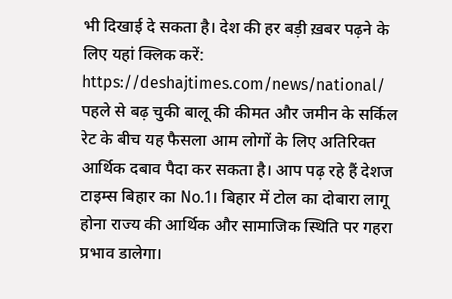भी दिखाई दे सकता है। देश की हर बड़ी ख़बर पढ़ने के लिए यहां क्लिक करें: https://deshajtimes.com/news/national/
पहले से बढ़ चुकी बालू की कीमत और जमीन के सर्किल रेट के बीच यह फैसला आम लोगों के लिए अतिरिक्त आर्थिक दबाव पैदा कर सकता है। आप पढ़ रहे हैं देशज टाइम्स बिहार का No.1। बिहार में टोल का दोबारा लागू होना राज्य की आर्थिक और सामाजिक स्थिति पर गहरा प्रभाव डालेगा।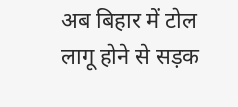अब बिहार में टोल लागू होने से सड़क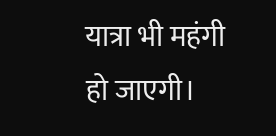यात्रा भी महंगी हो जाएगी।